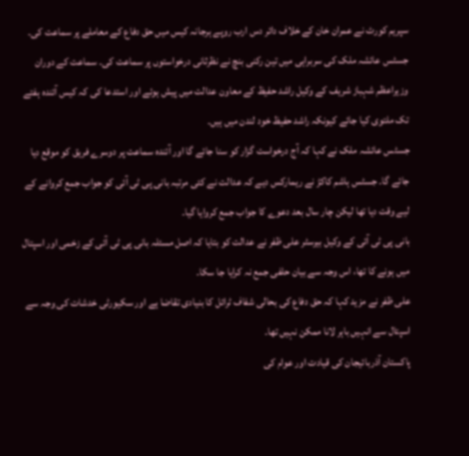سپریم کورٹ نے عمران خان کے خلاف دائر دس ارب روپے ہرجانہ کیس میں حق دفاع کے معاملے پر سماعت کی۔
جسٹس عائشہ ملک کی سربراہی میں تین رکنی بنچ نے نظرثانی درخواستوں پر سماعت کی۔ سماعت کے دوران وزیراعظم شہباز شریف کے وکیل راشد حفیظ کے معاون عدالت میں پیش ہوئے اور استدعا کی کہ کیس آئندہ ہفتے تک ملتوی کیا جائے کیونکہ راشد حفیظ خود لندن میں ہیں۔
جسٹس عائشہ ملک نے کہا کہ آج درخواست گزار کو سنا جائے گا اور آئندہ سماعت پر دوسرے فریق کو موقع دیا جائے گا۔ جسٹس ہاشم کاکڑ نے ریمارکس دیے کہ عدالت نے کئی مرتبہ بانی پی ٹی آئی کو جواب جمع کروانے کے لیے وقت دیا تھا لیکن چار سال بعد دعوے کا جواب جمع کروایا گیا۔
بانی پی ٹی آئی کے وکیل بیرسٹر علی ظفر نے عدالت کو بتایا کہ اصل مسئلہ بانی پی ٹی آئی کے زخمی اور اسپتال میں ہونے کا تھا، اس وجہ سے بیان حلفی جمع نہ کرایا جا سکا۔
علی ظفر نے مزید کہا کہ حق دفاع کی بحالی شفاف ٹرائل کا بنیادی تقاضا ہے اور سکیورٹی خدشات کی وجہ سے اسپتال سے انہیں باہر لانا ممکن نہیں تھا۔
پاکستان آذربائیجان کی قیادت اور عوام کی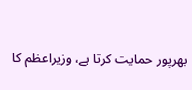بھرپور حمایت کرتا ہے، وزیراعظم کا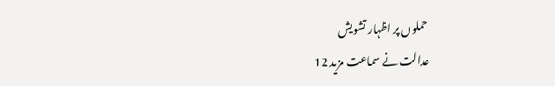حملوں پر اظہار تشویش
عدالت نے سماعت مزید 12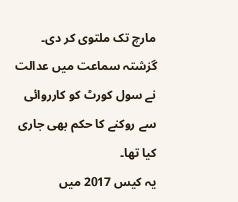مارچ تک ملتوی کر دی۔ گزشتہ سماعت میں عدالت نے سول کورٹ کو کارروائی سے روکنے کا حکم بھی جاری کیا تھا۔
یہ کیس 2017 میں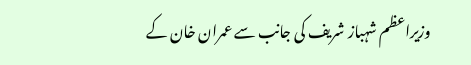وزیراعظم شہباز شریف کی جانب سے عمران خان کے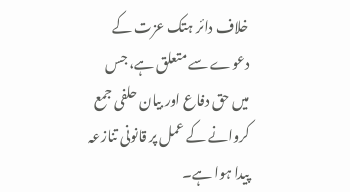خلاف دائر ہتک عزت کے دعوے سے متعلق ہے، جس میں حق دفاع اور بیان حلفی جمع کروانے کے عمل پر قانونی تنازعہ پیدا ہوا ہے۔